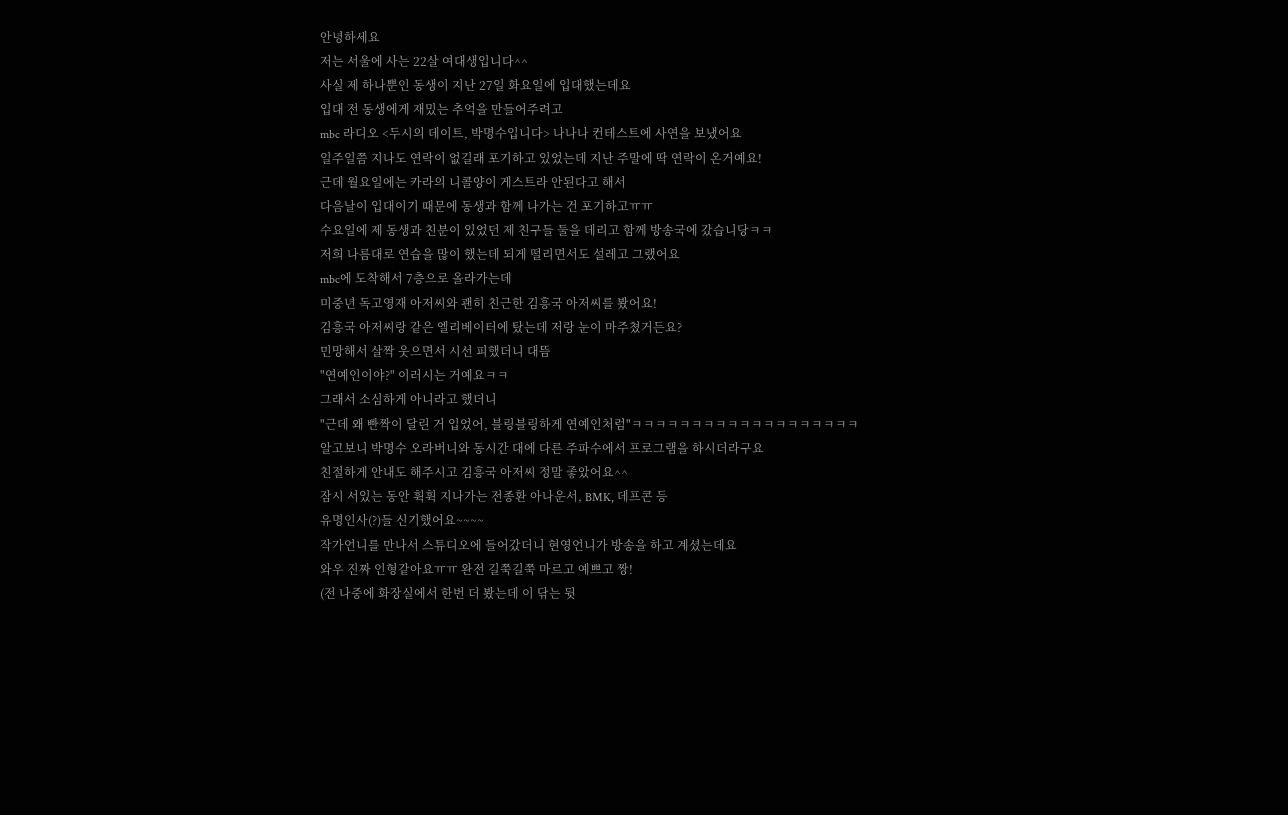안녕하세요
저는 서울에 사는 22살 여대생입니다^^
사실 제 하나뿐인 동생이 지난 27일 화요일에 입대했는데요
입대 전 동생에게 재밌는 추억을 만들어주려고
mbc 라디오 <두시의 데이트, 박명수입니다> 나나나 컨테스트에 사연을 보냈어요
일주일쯤 지나도 연락이 없길래 포기하고 있었는데 지난 주말에 딱 연락이 온거예요!
근데 월요일에는 카라의 니콜양이 게스트라 안된다고 해서
다음날이 입대이기 때문에 동생과 함께 나가는 건 포기하고ㅠㅠ
수요일에 제 동생과 친분이 있었던 제 친구들 둘을 데리고 함께 방송국에 갔습니당ㅋㅋ
저희 나름대로 연습을 많이 했는데 되게 떨리면서도 설레고 그랬어요
mbc에 도착해서 7층으로 올라가는데
미중년 독고영재 아저씨와 괜히 친근한 김흥국 아저씨를 봤어요!
김흥국 아저씨랑 같은 엘리베이터에 탔는데 저랑 눈이 마주쳤거든요?
민망해서 살짝 웃으면서 시선 피했더니 대뜸
"연예인이야?" 이러시는 거예요ㅋㅋ
그래서 소심하게 아니라고 했더니
"근데 왜 빤짝이 달린 거 입었어, 블링블링하게 연예인처럼"ㅋㅋㅋㅋㅋㅋㅋㅋㅋㅋㅋㅋㅋㅋㅋㅋㅋㅋㅋ
알고보니 박명수 오라버니와 동시간 대에 다른 주파수에서 프로그램을 하시더라구요
친절하게 안내도 해주시고 김흥국 아저씨 정말 좋았어요^^
잠시 서있는 동안 휙휙 지나가는 전종환 아나운서, BMK, 데프콘 등
유명인사(?)들 신기했어요~~~~
작가언니를 만나서 스튜디오에 들어갔더니 현영언니가 방송을 하고 계셨는데요
와우 진짜 인형같아요ㅠㅠ 완전 길쭉길쭉 마르고 예쁘고 짱!
(전 나중에 화장실에서 한번 더 봤는데 이 닦는 뒷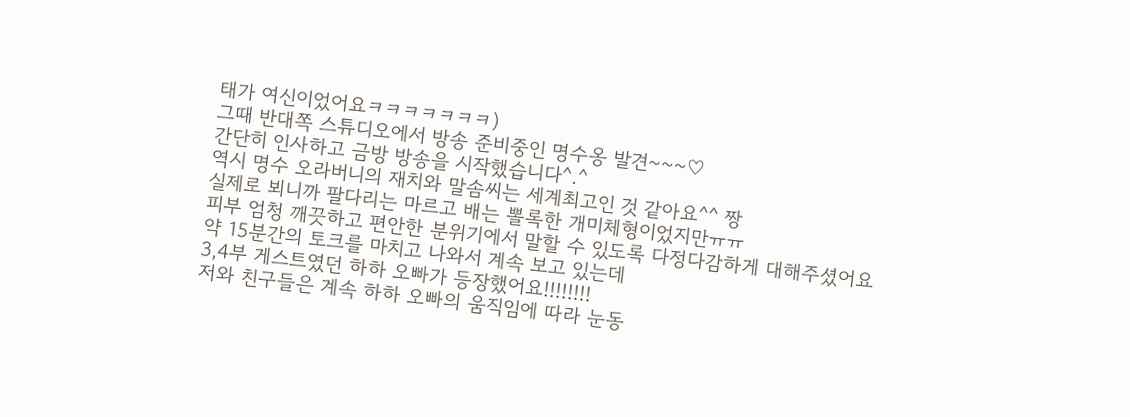태가 여신이었어요ㅋㅋㅋㅋㅋㅋㅋ)
그때 반대쪽 스튜디오에서 방송 준비중인 명수옹 발견~~~♡
간단히 인사하고 금방 방송을 시작했습니다^.^
역시 명수 오라버니의 재치와 말솜씨는 세계최고인 것 같아요^^ 짱
실제로 뵈니까 팔다리는 마르고 배는 뽈록한 개미체형이었지만ㅠㅠ
피부 엄청 깨끗하고 편안한 분위기에서 말할 수 있도록 다정다감하게 대해주셨어요
약 15분간의 토크를 마치고 나와서 계속 보고 있는데
3,4부 게스트였던 하하 오빠가 등장했어요!!!!!!!!
저와 친구들은 계속 하하 오빠의 움직임에 따라 눈동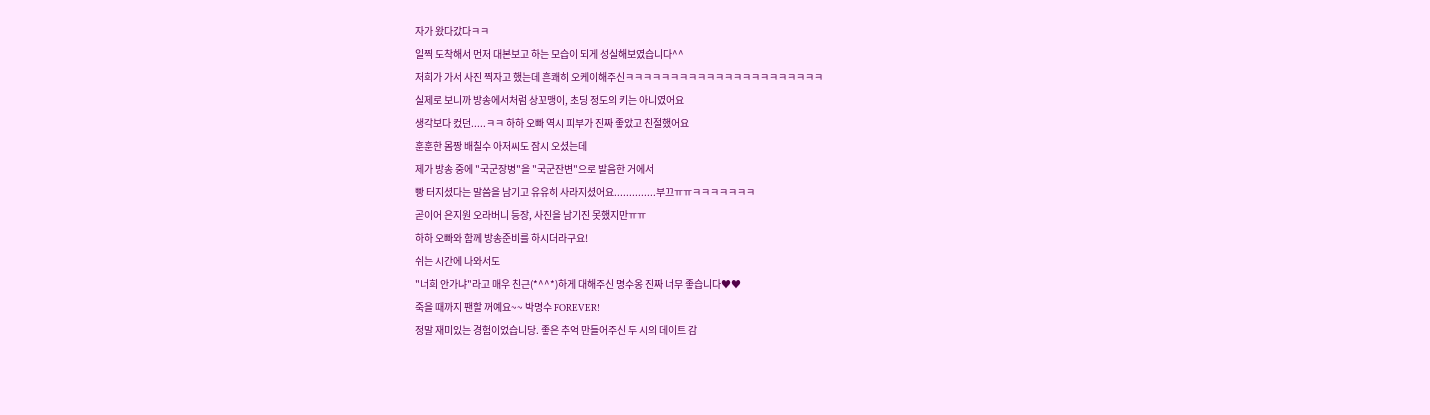자가 왔다갔다ㅋㅋ
일찍 도착해서 먼저 대본보고 하는 모습이 되게 성실해보였습니다^^
저희가 가서 사진 찍자고 했는데 흔쾌히 오케이해주신ㅋㅋㅋㅋㅋㅋㅋㅋㅋㅋㅋㅋㅋㅋㅋㅋㅋㅋㅋㅋㅋㅋ
실제로 보니까 방송에서처럼 상꼬맹이, 초딩 정도의 키는 아니였어요
생각보다 컸던.....ㅋㅋ 하하 오빠 역시 피부가 진짜 좋았고 친절했어요
훈훈한 몸짱 배칠수 아저씨도 잠시 오셨는데
제가 방송 중에 "국군장병"을 "국군잔변"으로 발음한 거에서
빵 터지셨다는 말씀을 남기고 유유히 사라지셨어요..............부끄ㅠㅠㅋㅋㅋㅋㅋㅋㅋ
곧이어 은지원 오라버니 등장, 사진을 남기진 못했지만ㅠㅠ
하하 오빠와 함께 방송준비를 하시더라구요!
쉬는 시간에 나와서도
"너희 안가냐"라고 매우 친근(*^^*)하게 대해주신 명수옹 진짜 너무 좋습니다♥♥
죽을 때까지 팬할 꺼예요~~ 박명수 FOREVER!
정말 재미있는 경험이었습니당. 좋은 추억 만들어주신 두 시의 데이트 감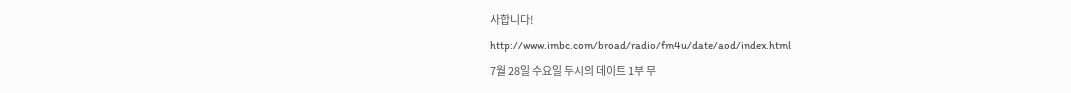사합니다!
http://www.imbc.com/broad/radio/fm4u/date/aod/index.html
7월 28일 수요일 두시의 데이트 1부 무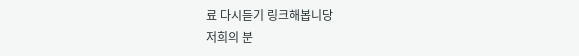료 다시듣기 링크해봅니당
저희의 분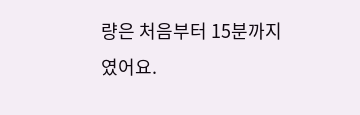량은 처음부터 15분까지였어요.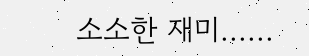소소한 재미......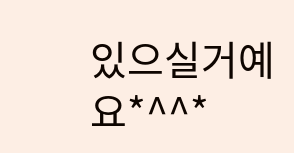있으실거예요*^^*